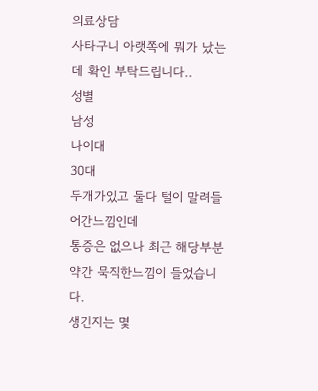의료상담
사타구니 아랫쪽에 뭐가 났는데 확인 부탁드립니다..
성별
남성
나이대
30대
두개가있고 둘다 털이 말려들어간느낌인데
통증은 없으나 최근 해당부분 약간 묵직한느낌이 들었습니다.
생긴지는 몇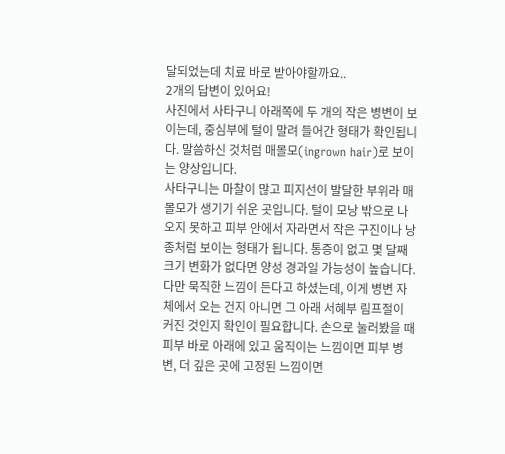달되었는데 치료 바로 받아야할까요..
2개의 답변이 있어요!
사진에서 사타구니 아래쪽에 두 개의 작은 병변이 보이는데, 중심부에 털이 말려 들어간 형태가 확인됩니다. 말씀하신 것처럼 매몰모(ingrown hair)로 보이는 양상입니다.
사타구니는 마찰이 많고 피지선이 발달한 부위라 매몰모가 생기기 쉬운 곳입니다. 털이 모낭 밖으로 나오지 못하고 피부 안에서 자라면서 작은 구진이나 낭종처럼 보이는 형태가 됩니다. 통증이 없고 몇 달째 크기 변화가 없다면 양성 경과일 가능성이 높습니다.
다만 묵직한 느낌이 든다고 하셨는데, 이게 병변 자체에서 오는 건지 아니면 그 아래 서혜부 림프절이 커진 것인지 확인이 필요합니다. 손으로 눌러봤을 때 피부 바로 아래에 있고 움직이는 느낌이면 피부 병변, 더 깊은 곳에 고정된 느낌이면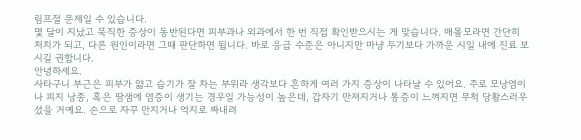림프절 문제일 수 있습니다.
몇 달이 지났고 묵직한 증상이 동반된다면 피부과나 외과에서 한 번 직접 확인받으시는 게 맞습니다. 매몰모라면 간단히 처치가 되고, 다른 원인이라면 그때 판단하면 됩니다. 바로 응급 수준은 아니지만 마냥 두기보다 가까운 시일 내에 진료 보시길 권합니다.
안녕하세요.
사타구니 부근은 피부가 얇고 습기가 잘 차는 부위라 생각보다 흔하게 여러 가지 증상이 나타날 수 있어요. 주로 모낭염이나 피지 낭종, 혹은 땀샘에 염증이 생기는 경우일 가능성이 높은데, 갑자기 만져지거나 통증이 느껴지면 무척 당황스러우셨을 거예요. 손으로 자꾸 만지거나 억지로 짜내려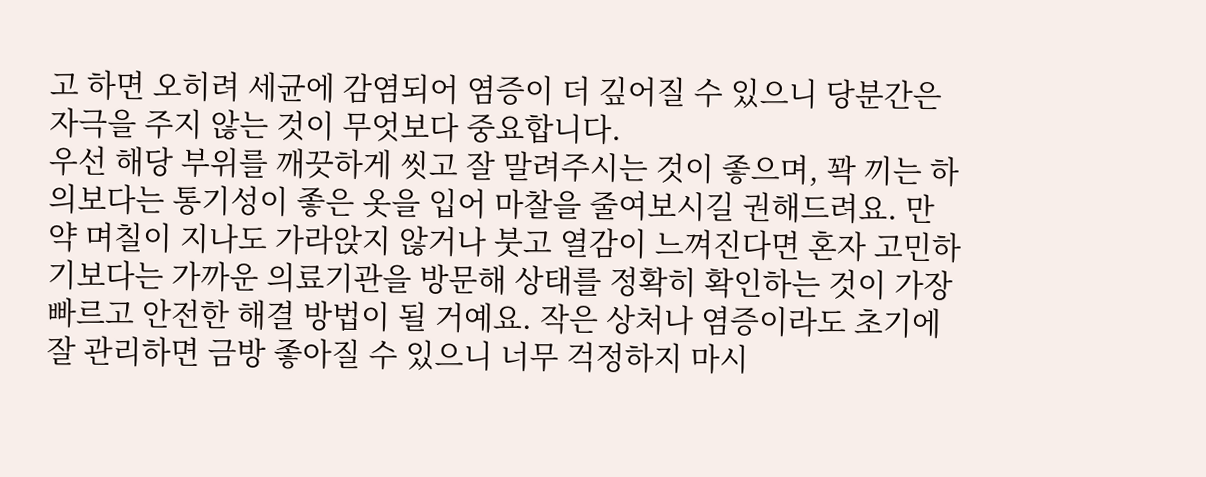고 하면 오히려 세균에 감염되어 염증이 더 깊어질 수 있으니 당분간은 자극을 주지 않는 것이 무엇보다 중요합니다.
우선 해당 부위를 깨끗하게 씻고 잘 말려주시는 것이 좋으며, 꽉 끼는 하의보다는 통기성이 좋은 옷을 입어 마찰을 줄여보시길 권해드려요. 만약 며칠이 지나도 가라앉지 않거나 붓고 열감이 느껴진다면 혼자 고민하기보다는 가까운 의료기관을 방문해 상태를 정확히 확인하는 것이 가장 빠르고 안전한 해결 방법이 될 거예요. 작은 상처나 염증이라도 초기에 잘 관리하면 금방 좋아질 수 있으니 너무 걱정하지 마시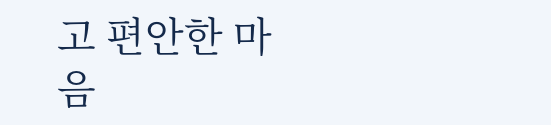고 편안한 마음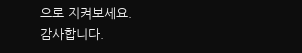으로 지켜보세요.
감사합니다.